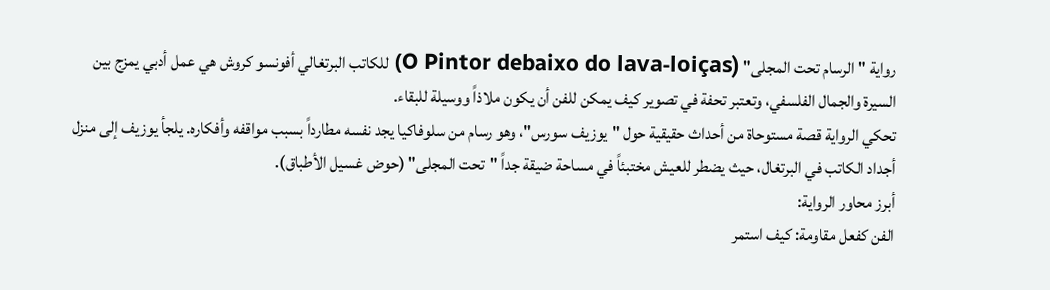رواية "الرسام تحت المجلى" (O Pintor debaixo do lava-loiças) للكاتب البرتغالي أفونسو كروش هي عمل أدبي يمزج بين السيرة والجمال الفلسفي، وتعتبر تحفة في تصوير كيف يمكن للفن أن يكون ملاذاً ووسيلة للبقاء.
تحكي الرواية قصة مستوحاة من أحداث حقيقية حول "يوزيف سورس"، وهو رسام من سلوفاكيا يجد نفسه مطارداً بسبب مواقفه وأفكاره. يلجأ يوزيف إلى منزل أجداد الكاتب في البرتغال، حيث يضطر للعيش مختبئاً في مساحة ضيقة جداً "تحت المجلى" (حوض غسيل الأطباق).
أبرز محاور الرواية:
الفن كفعل مقاومة: كيف استمر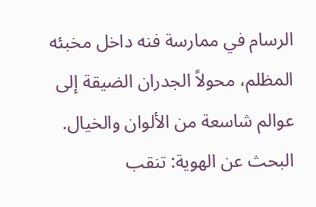الرسام في ممارسة فنه داخل مخبئه المظلم، محولاً الجدران الضيقة إلى عوالم شاسعة من الألوان والخيال.
البحث عن الهوية: تنقب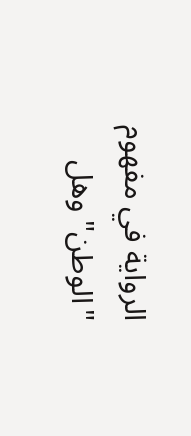الرواية في مفهوم "الوطن" وهل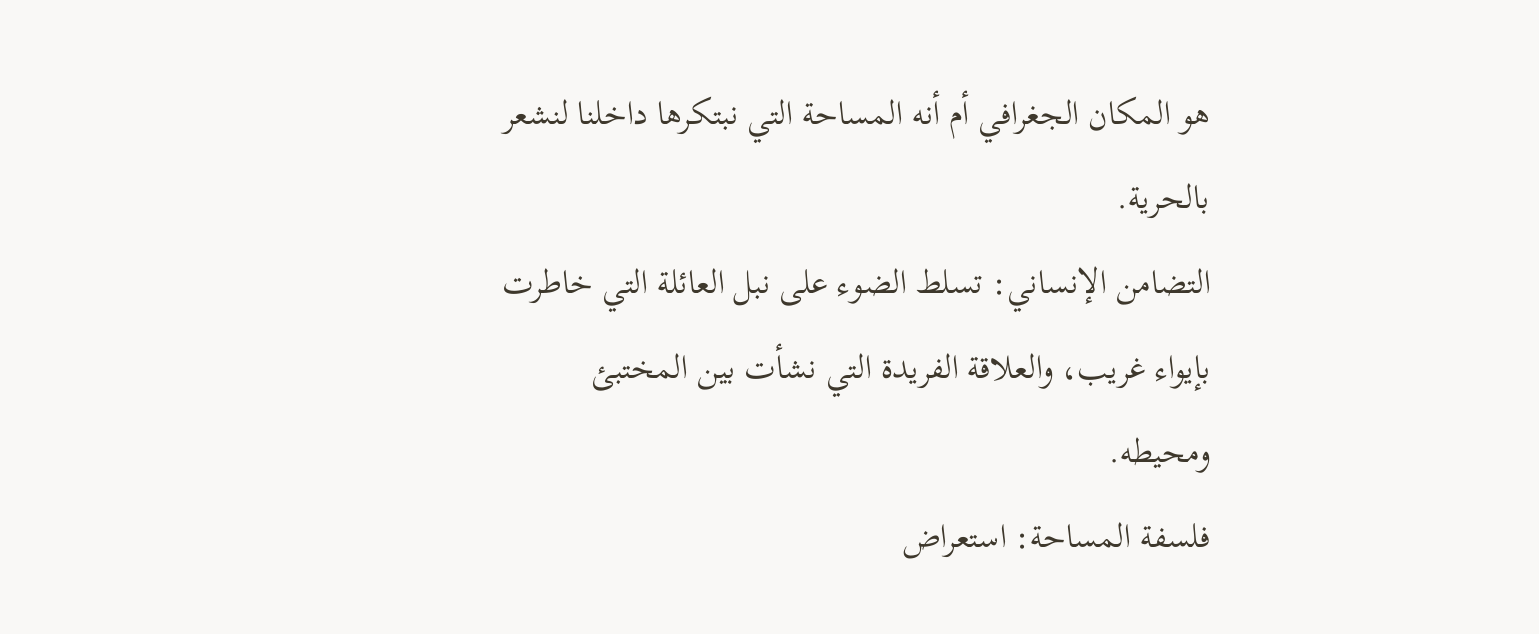هو المكان الجغرافي أم أنه المساحة التي نبتكرها داخلنا لنشعر بالحرية.
التضامن الإنساني: تسلط الضوء على نبل العائلة التي خاطرت بإيواء غريب، والعلاقة الفريدة التي نشأت بين المختبئ ومحيطه.
فلسفة المساحة: استعراض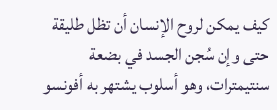كيف يمكن لروح الإنسان أن تظل طليقة حتى وإن سُجن الجسد في بضعة سنتيمترات، وهو أسلوب يشتهر به أفونسو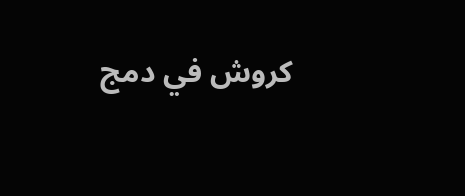كروش في دمج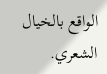الواقع بالخيال الشعري.